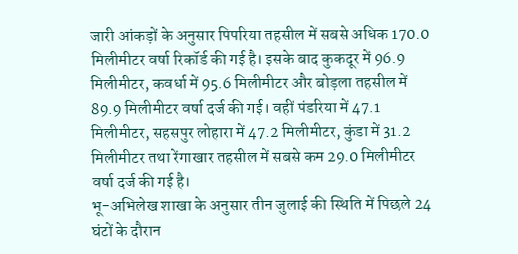जारी आंकड़ों के अनुसार पिपरिया तहसील में सबसे अधिक 170.0 मिलीमीटर वर्षा रिकॉर्ड की गई है। इसके बाद कुकदूर में 96.9 मिलीमीटर, कवर्धा में 95.6 मिलीमीटर और बोड़ला तहसील में 89.9 मिलीमीटर वर्षा दर्ज की गई। वहीं पंडरिया में 47.1 मिलीमीटर, सहसपुर लोहारा में 47.2 मिलीमीटर, कुंडा में 31.2 मिलीमीटर तथा रेंगाखार तहसील में सबसे कम 29.0 मिलीमीटर वर्षा दर्ज की गई है।
भू-अभिलेख शाखा के अनुसार तीन जुलाई की स्थिति में पिछले 24 घंटों के दौरान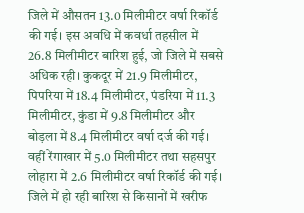जिले में औसतन 13.0 मिलीमीटर वर्षा रिकॉर्ड की गई। इस अवधि में कवर्धा तहसील में 26.8 मिलीमीटर बारिश हुई, जो जिले में सबसे अधिक रही। कुकदूर में 21.9 मिलीमीटर, पिपरिया में 18.4 मिलीमीटर, पंडरिया में 11.3 मिलीमीटर, कुंडा में 9.8 मिलीमीटर और बोड़ला में 8.4 मिलीमीटर वर्षा दर्ज की गई। वहीं रेंगाखार में 5.0 मिलीमीटर तथा सहसपुर लोहारा में 2.6 मिलीमीटर वर्षा रिकॉर्ड की गई।
जिले में हो रही बारिश से किसानों में खरीफ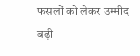फसलों को लेकर उम्मीद बढ़ी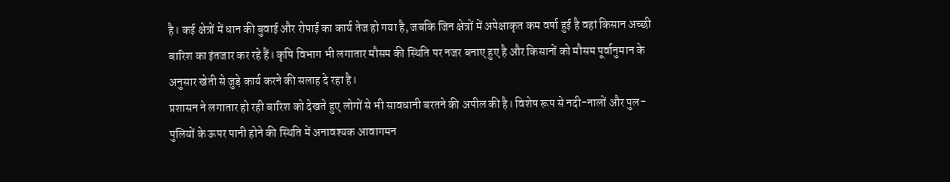है। कई क्षेत्रों में धान की बुवाई और रोपाई का कार्य तेज हो गया है, जबकि जिन क्षेत्रों में अपेक्षाकृत कम वर्षा हुई है वहां किसान अच्छी बारिश का इंतजार कर रहे हैं। कृषि विभाग भी लगातार मौसम की स्थिति पर नजर बनाए हुए है और किसानों को मौसम पूर्वानुमान के अनुसार खेती से जुड़े कार्य करने की सलाह दे रहा है।
प्रशासन ने लगातार हो रही बारिश को देखते हुए लोगों से भी सावधानी बरतने की अपील की है। विशेष रूप से नदी-नालों और पुल-पुलियों के ऊपर पानी होने की स्थिति में अनावश्यक आवागमन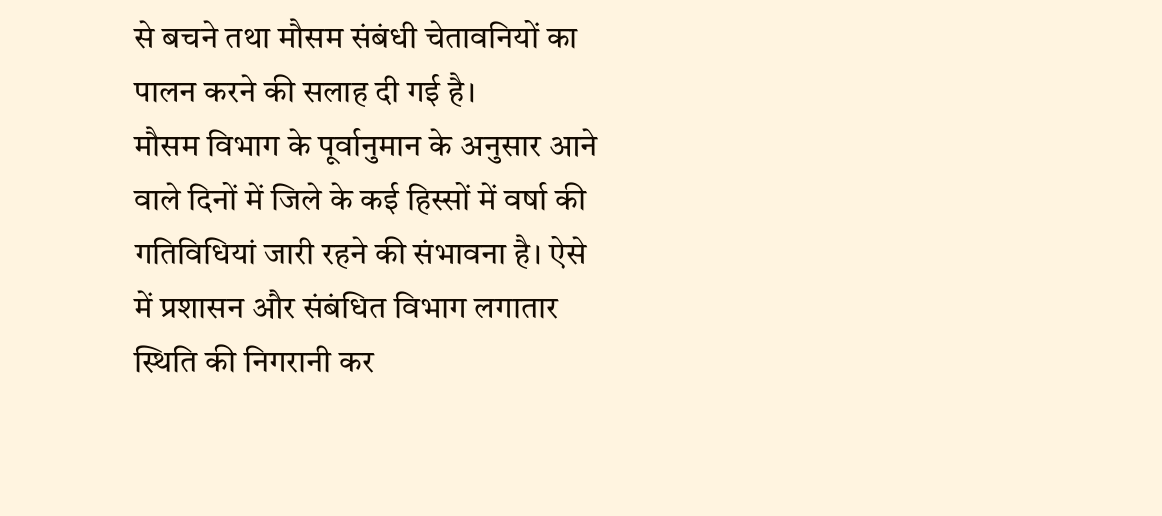से बचने तथा मौसम संबंधी चेतावनियों का पालन करने की सलाह दी गई है।
मौसम विभाग के पूर्वानुमान के अनुसार आने वाले दिनों में जिले के कई हिस्सों में वर्षा की गतिविधियां जारी रहने की संभावना है। ऐसे में प्रशासन और संबंधित विभाग लगातार स्थिति की निगरानी कर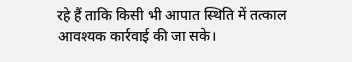रहे हैं ताकि किसी भी आपात स्थिति में तत्काल आवश्यक कार्रवाई की जा सके।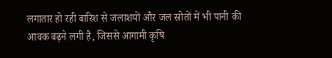लगातार हो रही बारिश से जलाशयों और जल स्रोतों में भी पानी की आवक बढ़ने लगी है, जिससे आगामी कृषि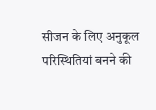सीजन के लिए अनुकूल परिस्थितियां बनने की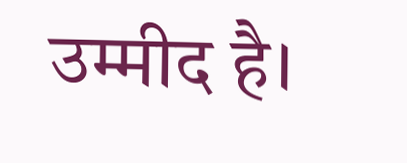उम्मीद है।